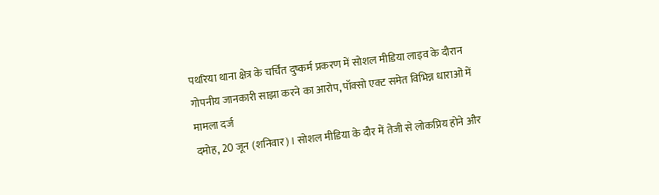पथरिया थाना क्षेत्र के चर्चित दुष्कर्म प्रकरण में सोशल मीडिया लाइव के दौरान गोपनीय जानकारी साझा करने का आरोप, पॉक्सो एक्ट समेत विभिन्न धाराओं में मामला दर्ज
दमोह, 20 जून (शनिवार)। सोशल मीडिया के दौर में तेजी से लोकप्रिय होने और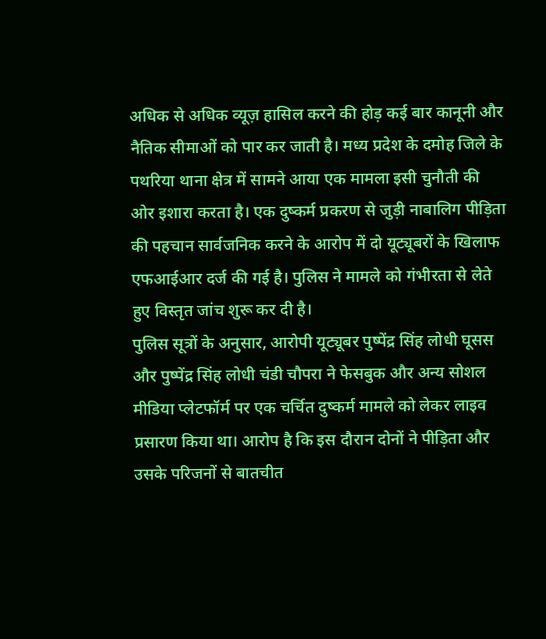अधिक से अधिक व्यूज़ हासिल करने की होड़ कई बार कानूनी और नैतिक सीमाओं को पार कर जाती है। मध्य प्रदेश के दमोह जिले के पथरिया थाना क्षेत्र में सामने आया एक मामला इसी चुनौती की ओर इशारा करता है। एक दुष्कर्म प्रकरण से जुड़ी नाबालिग पीड़िता की पहचान सार्वजनिक करने के आरोप में दो यूट्यूबरों के खिलाफ एफआईआर दर्ज की गई है। पुलिस ने मामले को गंभीरता से लेते हुए विस्तृत जांच शुरू कर दी है।
पुलिस सूत्रों के अनुसार, आरोपी यूट्यूबर पुष्पेंद्र सिंह लोधी घूसस और पुष्पेंद्र सिंह लोधी चंडी चौपरा ने फेसबुक और अन्य सोशल मीडिया प्लेटफॉर्म पर एक चर्चित दुष्कर्म मामले को लेकर लाइव प्रसारण किया था। आरोप है कि इस दौरान दोनों ने पीड़िता और उसके परिजनों से बातचीत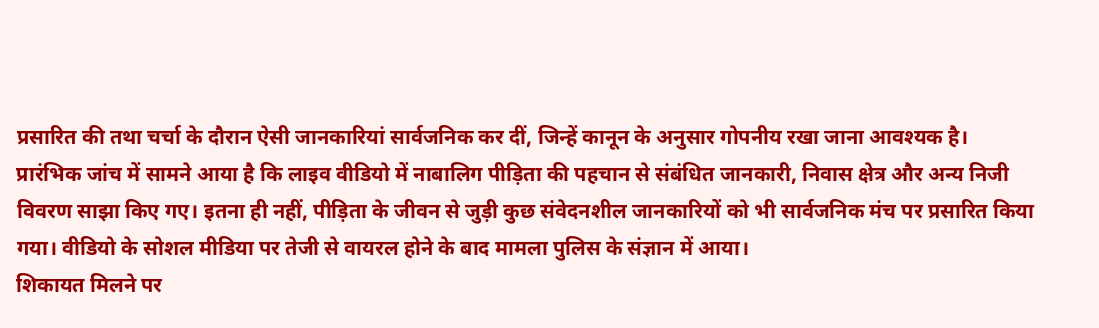प्रसारित की तथा चर्चा के दौरान ऐसी जानकारियां सार्वजनिक कर दीं, जिन्हें कानून के अनुसार गोपनीय रखा जाना आवश्यक है।
प्रारंभिक जांच में सामने आया है कि लाइव वीडियो में नाबालिग पीड़िता की पहचान से संबंधित जानकारी, निवास क्षेत्र और अन्य निजी विवरण साझा किए गए। इतना ही नहीं, पीड़िता के जीवन से जुड़ी कुछ संवेदनशील जानकारियों को भी सार्वजनिक मंच पर प्रसारित किया गया। वीडियो के सोशल मीडिया पर तेजी से वायरल होने के बाद मामला पुलिस के संज्ञान में आया।
शिकायत मिलने पर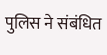पुलिस ने संबंधित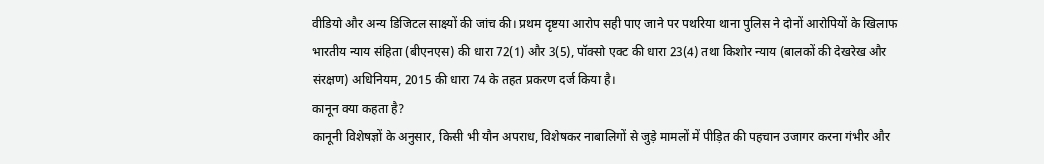वीडियो और अन्य डिजिटल साक्ष्यों की जांच की। प्रथम दृष्टया आरोप सही पाए जाने पर पथरिया थाना पुलिस ने दोनों आरोपियों के खिलाफ भारतीय न्याय संहिता (बीएनएस) की धारा 72(1) और 3(5), पॉक्सो एक्ट की धारा 23(4) तथा किशोर न्याय (बालकों की देखरेख और संरक्षण) अधिनियम, 2015 की धारा 74 के तहत प्रकरण दर्ज किया है।
कानून क्या कहता है?
कानूनी विशेषज्ञों के अनुसार, किसी भी यौन अपराध, विशेषकर नाबालिगों से जुड़े मामलों में पीड़ित की पहचान उजागर करना गंभीर और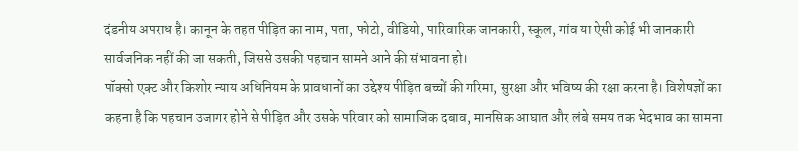दंडनीय अपराध है। कानून के तहत पीड़ित का नाम, पता, फोटो, वीडियो, पारिवारिक जानकारी, स्कूल, गांव या ऐसी कोई भी जानकारी सार्वजनिक नहीं की जा सकती, जिससे उसकी पहचान सामने आने की संभावना हो।
पॉक्सो एक्ट और किशोर न्याय अधिनियम के प्रावधानों का उद्देश्य पीड़ित बच्चों की गरिमा, सुरक्षा और भविष्य की रक्षा करना है। विशेषज्ञों का कहना है कि पहचान उजागर होने से पीड़ित और उसके परिवार को सामाजिक दबाव, मानसिक आघात और लंबे समय तक भेदभाव का सामना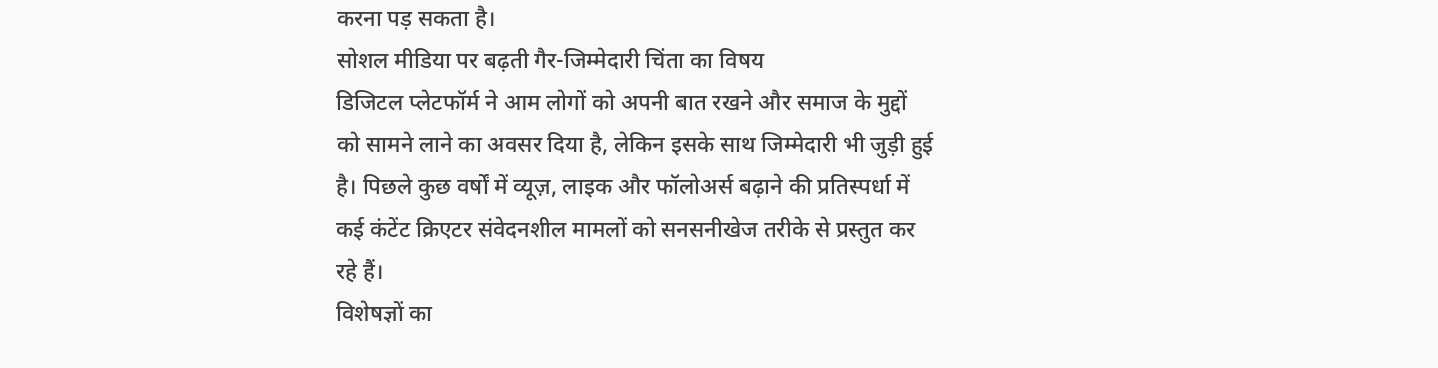करना पड़ सकता है।
सोशल मीडिया पर बढ़ती गैर-जिम्मेदारी चिंता का विषय
डिजिटल प्लेटफॉर्म ने आम लोगों को अपनी बात रखने और समाज के मुद्दों को सामने लाने का अवसर दिया है, लेकिन इसके साथ जिम्मेदारी भी जुड़ी हुई है। पिछले कुछ वर्षों में व्यूज़, लाइक और फॉलोअर्स बढ़ाने की प्रतिस्पर्धा में कई कंटेंट क्रिएटर संवेदनशील मामलों को सनसनीखेज तरीके से प्रस्तुत कर रहे हैं।
विशेषज्ञों का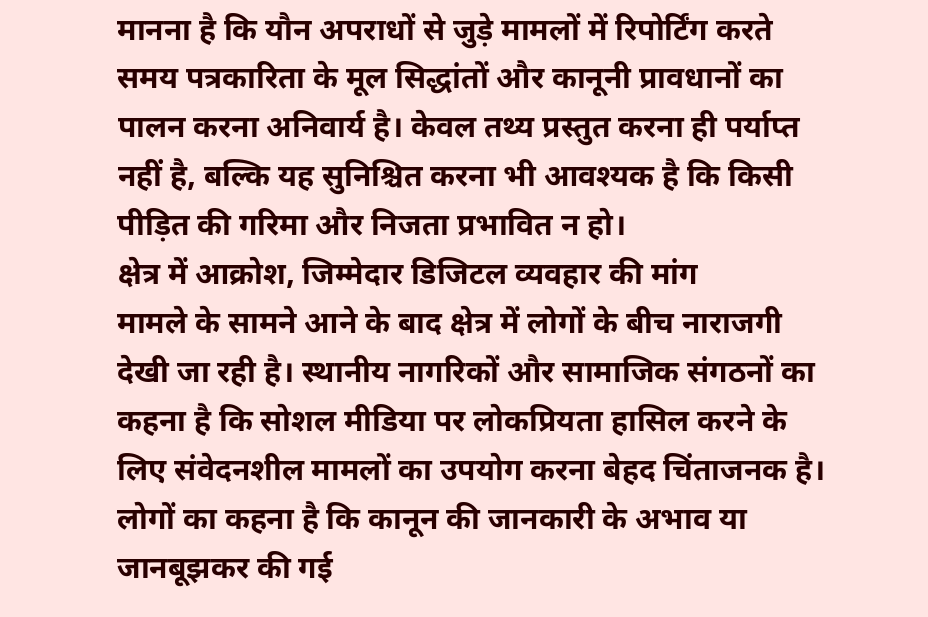मानना है कि यौन अपराधों से जुड़े मामलों में रिपोर्टिंग करते समय पत्रकारिता के मूल सिद्धांतों और कानूनी प्रावधानों का पालन करना अनिवार्य है। केवल तथ्य प्रस्तुत करना ही पर्याप्त नहीं है, बल्कि यह सुनिश्चित करना भी आवश्यक है कि किसी पीड़ित की गरिमा और निजता प्रभावित न हो।
क्षेत्र में आक्रोश, जिम्मेदार डिजिटल व्यवहार की मांग
मामले के सामने आने के बाद क्षेत्र में लोगों के बीच नाराजगी देखी जा रही है। स्थानीय नागरिकों और सामाजिक संगठनों का कहना है कि सोशल मीडिया पर लोकप्रियता हासिल करने के लिए संवेदनशील मामलों का उपयोग करना बेहद चिंताजनक है।
लोगों का कहना है कि कानून की जानकारी के अभाव या जानबूझकर की गई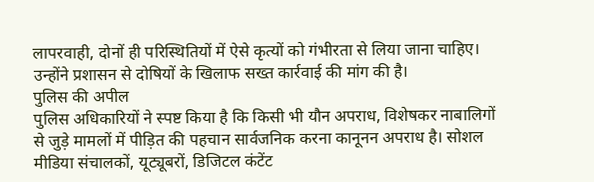लापरवाही, दोनों ही परिस्थितियों में ऐसे कृत्यों को गंभीरता से लिया जाना चाहिए। उन्होंने प्रशासन से दोषियों के खिलाफ सख्त कार्रवाई की मांग की है।
पुलिस की अपील
पुलिस अधिकारियों ने स्पष्ट किया है कि किसी भी यौन अपराध, विशेषकर नाबालिगों से जुड़े मामलों में पीड़ित की पहचान सार्वजनिक करना कानूनन अपराध है। सोशल मीडिया संचालकों, यूट्यूबरों, डिजिटल कंटेंट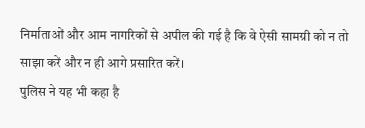निर्माताओं और आम नागरिकों से अपील की गई है कि वे ऐसी सामग्री को न तो साझा करें और न ही आगे प्रसारित करें।
पुलिस ने यह भी कहा है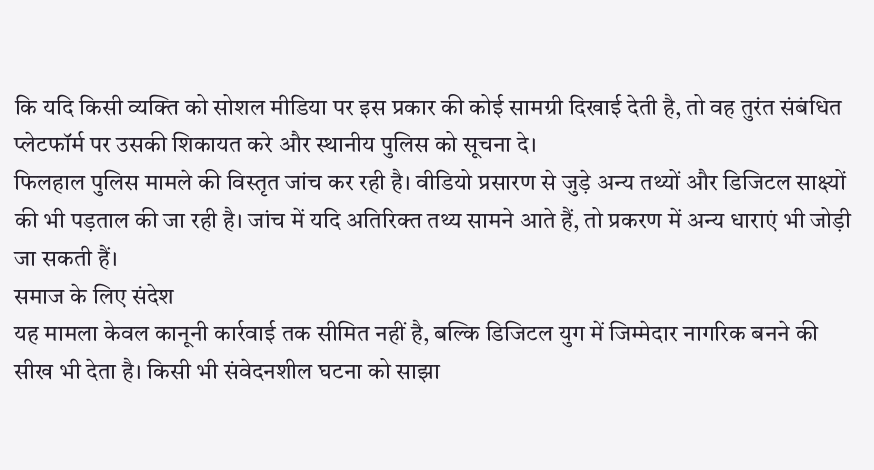कि यदि किसी व्यक्ति को सोशल मीडिया पर इस प्रकार की कोई सामग्री दिखाई देती है, तो वह तुरंत संबंधित प्लेटफॉर्म पर उसकी शिकायत करे और स्थानीय पुलिस को सूचना दे।
फिलहाल पुलिस मामले की विस्तृत जांच कर रही है। वीडियो प्रसारण से जुड़े अन्य तथ्यों और डिजिटल साक्ष्यों की भी पड़ताल की जा रही है। जांच में यदि अतिरिक्त तथ्य सामने आते हैं, तो प्रकरण में अन्य धाराएं भी जोड़ी जा सकती हैं।
समाज के लिए संदेश
यह मामला केवल कानूनी कार्रवाई तक सीमित नहीं है, बल्कि डिजिटल युग में जिम्मेदार नागरिक बनने की सीख भी देता है। किसी भी संवेदनशील घटना को साझा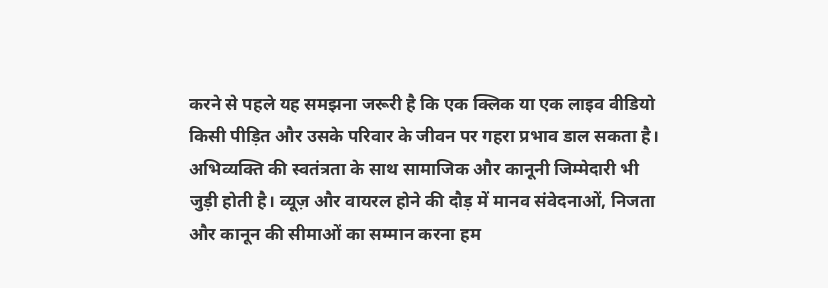करने से पहले यह समझना जरूरी है कि एक क्लिक या एक लाइव वीडियो किसी पीड़ित और उसके परिवार के जीवन पर गहरा प्रभाव डाल सकता है।
अभिव्यक्ति की स्वतंत्रता के साथ सामाजिक और कानूनी जिम्मेदारी भी जुड़ी होती है। व्यूज़ और वायरल होने की दौड़ में मानव संवेदनाओं, निजता और कानून की सीमाओं का सम्मान करना हम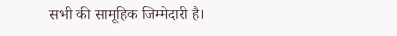सभी की सामूहिक जिम्मेदारी है।